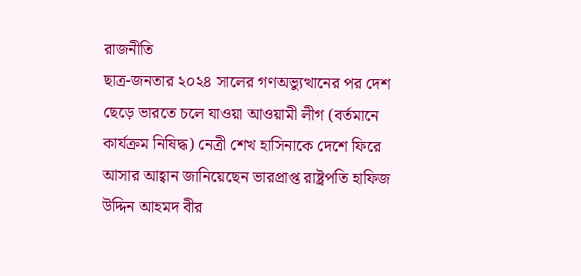রাজনীতি
ছাত্র-জনতার ২০২৪ সালের গণঅভ্যুত্থানের পর দেশ ছেড়ে ভারতে চলে যাওয়া আওয়ামী লীগ (বর্তমানে কার্যক্রম নিষিদ্ধ) নেত্রী শেখ হাসিনাকে দেশে ফিরে আসার আহ্বান জানিয়েছেন ভারপ্রাপ্ত রাষ্ট্রপতি হাফিজ উদ্দিন আহমদ বীর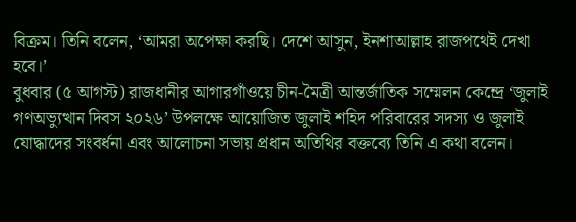বিক্রম। তিনি বলেন, ‘আমরা অপেক্ষা করছি। দেশে আসুন, ইনশাআল্লাহ রাজপথেই দেখা হবে।’
বুধবার (৫ আগস্ট) রাজধানীর আগারগাঁওয়ে চীন-মৈত্রী আন্তর্জাতিক সম্মেলন কেন্দ্রে ‘জুলাই গণঅভ্যুত্থান দিবস ২০২৬’ উপলক্ষে আয়োজিত জুলাই শহিদ পরিবারের সদস্য ও জুলাই যোদ্ধাদের সংবর্ধনা এবং আলোচনা সভায় প্রধান অতিথির বক্তব্যে তিনি এ কথা বলেন।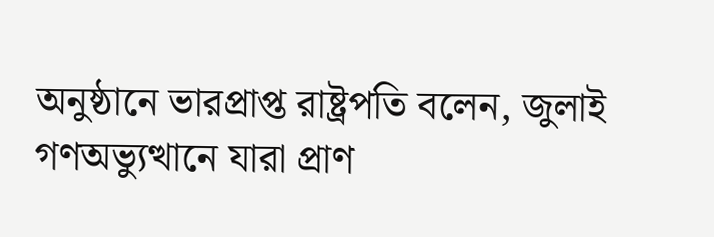অনুষ্ঠানে ভারপ্রাপ্ত রাষ্ট্রপতি বলেন, জুলাই গণঅভ্যুত্থানে যারা প্রাণ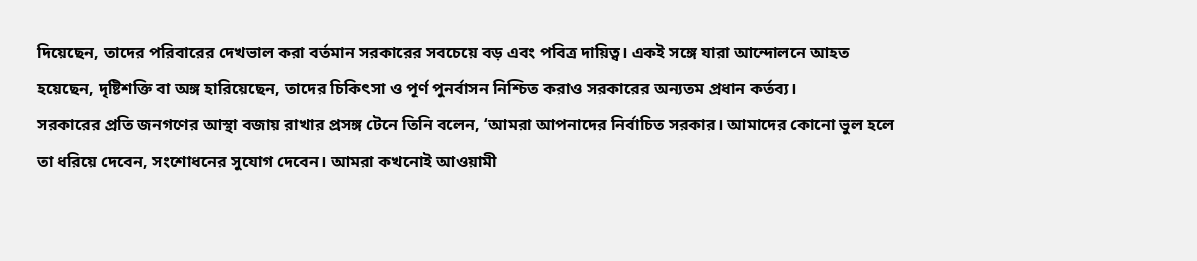দিয়েছেন, তাদের পরিবারের দেখভাল করা বর্তমান সরকারের সবচেয়ে বড় এবং পবিত্র দায়িত্ব। একই সঙ্গে যারা আন্দোলনে আহত হয়েছেন, দৃষ্টিশক্তি বা অঙ্গ হারিয়েছেন, তাদের চিকিৎসা ও পূর্ণ পুনর্বাসন নিশ্চিত করাও সরকারের অন্যতম প্রধান কর্তব্য।
সরকারের প্রতি জনগণের আস্থা বজায় রাখার প্রসঙ্গ টেনে তিনি বলেন, ‘আমরা আপনাদের নির্বাচিত সরকার। আমাদের কোনো ভুল হলে তা ধরিয়ে দেবেন, সংশোধনের সুযোগ দেবেন। আমরা কখনোই আওয়ামী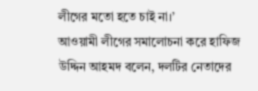লীগের মতো হতে চাই না।’
আওয়ামী লীগের সমালোচনা করে হাফিজ উদ্দিন আহমদ বলেন, দলটির নেতাদের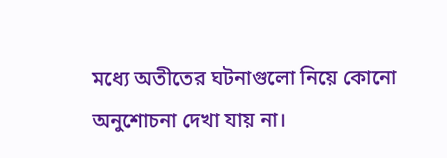মধ্যে অতীতের ঘটনাগুলো নিয়ে কোনো অনুশোচনা দেখা যায় না।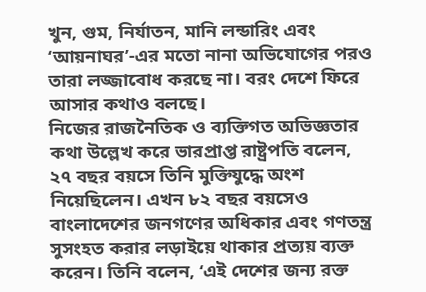খুন, গুম, নির্যাতন, মানি লন্ডারিং এবং ‘আয়নাঘর’-এর মতো নানা অভিযোগের পরও তারা লজ্জাবোধ করছে না। বরং দেশে ফিরে আসার কথাও বলছে।
নিজের রাজনৈতিক ও ব্যক্তিগত অভিজ্ঞতার কথা উল্লেখ করে ভারপ্রাপ্ত রাষ্ট্রপতি বলেন, ২৭ বছর বয়সে তিনি মুক্তিযুদ্ধে অংশ নিয়েছিলেন। এখন ৮২ বছর বয়সেও বাংলাদেশের জনগণের অধিকার এবং গণতন্ত্র সুসংহত করার লড়াইয়ে থাকার প্রত্যয় ব্যক্ত করেন। তিনি বলেন, ‘এই দেশের জন্য রক্ত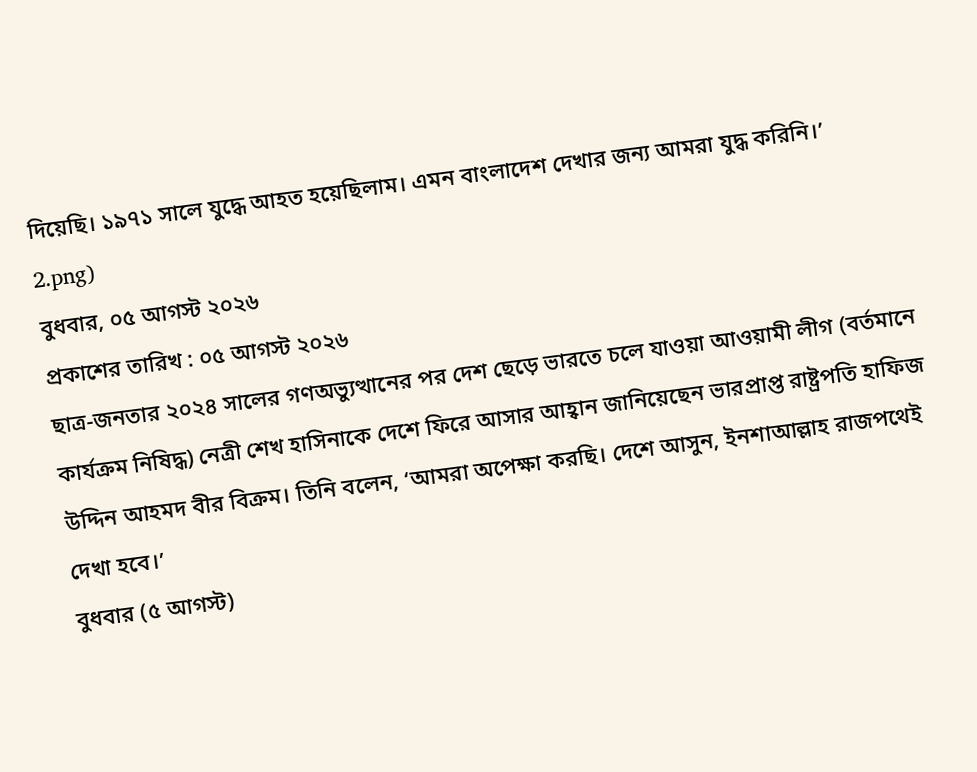দিয়েছি। ১৯৭১ সালে যুদ্ধে আহত হয়েছিলাম। এমন বাংলাদেশ দেখার জন্য আমরা যুদ্ধ করিনি।’
2.png)
বুধবার, ০৫ আগস্ট ২০২৬
প্রকাশের তারিখ : ০৫ আগস্ট ২০২৬
ছাত্র-জনতার ২০২৪ সালের গণঅভ্যুত্থানের পর দেশ ছেড়ে ভারতে চলে যাওয়া আওয়ামী লীগ (বর্তমানে কার্যক্রম নিষিদ্ধ) নেত্রী শেখ হাসিনাকে দেশে ফিরে আসার আহ্বান জানিয়েছেন ভারপ্রাপ্ত রাষ্ট্রপতি হাফিজ উদ্দিন আহমদ বীর বিক্রম। তিনি বলেন, ‘আমরা অপেক্ষা করছি। দেশে আসুন, ইনশাআল্লাহ রাজপথেই দেখা হবে।’
বুধবার (৫ আগস্ট)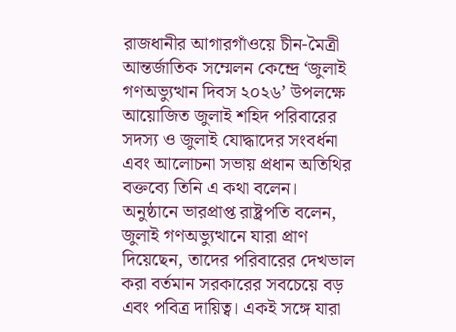রাজধানীর আগারগাঁওয়ে চীন-মৈত্রী আন্তর্জাতিক সম্মেলন কেন্দ্রে ‘জুলাই গণঅভ্যুত্থান দিবস ২০২৬’ উপলক্ষে আয়োজিত জুলাই শহিদ পরিবারের সদস্য ও জুলাই যোদ্ধাদের সংবর্ধনা এবং আলোচনা সভায় প্রধান অতিথির বক্তব্যে তিনি এ কথা বলেন।
অনুষ্ঠানে ভারপ্রাপ্ত রাষ্ট্রপতি বলেন, জুলাই গণঅভ্যুত্থানে যারা প্রাণ দিয়েছেন, তাদের পরিবারের দেখভাল করা বর্তমান সরকারের সবচেয়ে বড় এবং পবিত্র দায়িত্ব। একই সঙ্গে যারা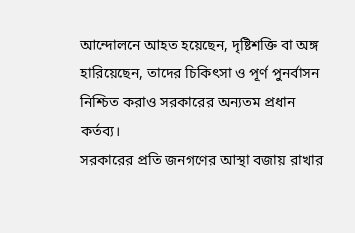আন্দোলনে আহত হয়েছেন, দৃষ্টিশক্তি বা অঙ্গ হারিয়েছেন, তাদের চিকিৎসা ও পূর্ণ পুনর্বাসন নিশ্চিত করাও সরকারের অন্যতম প্রধান কর্তব্য।
সরকারের প্রতি জনগণের আস্থা বজায় রাখার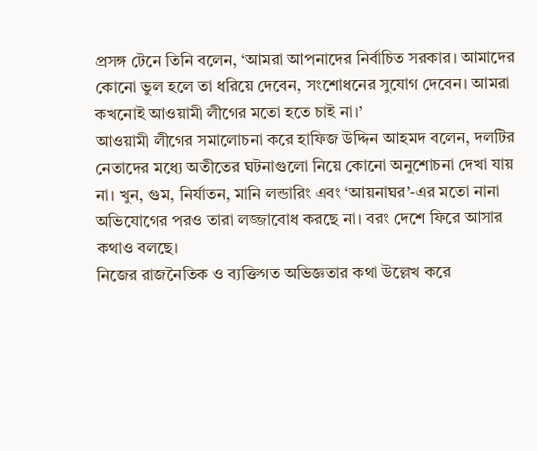প্রসঙ্গ টেনে তিনি বলেন, ‘আমরা আপনাদের নির্বাচিত সরকার। আমাদের কোনো ভুল হলে তা ধরিয়ে দেবেন, সংশোধনের সুযোগ দেবেন। আমরা কখনোই আওয়ামী লীগের মতো হতে চাই না।’
আওয়ামী লীগের সমালোচনা করে হাফিজ উদ্দিন আহমদ বলেন, দলটির নেতাদের মধ্যে অতীতের ঘটনাগুলো নিয়ে কোনো অনুশোচনা দেখা যায় না। খুন, গুম, নির্যাতন, মানি লন্ডারিং এবং ‘আয়নাঘর’-এর মতো নানা অভিযোগের পরও তারা লজ্জাবোধ করছে না। বরং দেশে ফিরে আসার কথাও বলছে।
নিজের রাজনৈতিক ও ব্যক্তিগত অভিজ্ঞতার কথা উল্লেখ করে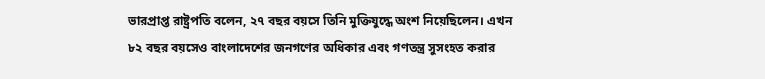ভারপ্রাপ্ত রাষ্ট্রপতি বলেন, ২৭ বছর বয়সে তিনি মুক্তিযুদ্ধে অংশ নিয়েছিলেন। এখন ৮২ বছর বয়সেও বাংলাদেশের জনগণের অধিকার এবং গণতন্ত্র সুসংহত করার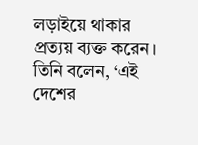লড়াইয়ে থাকার প্রত্যয় ব্যক্ত করেন। তিনি বলেন, ‘এই দেশের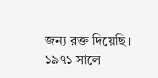জন্য রক্ত দিয়েছি। ১৯৭১ সালে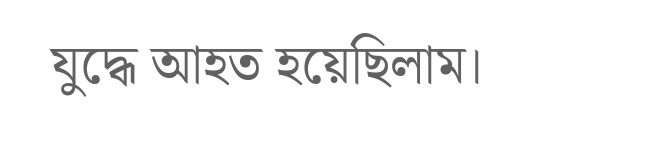যুদ্ধে আহত হয়েছিলাম।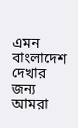এমন বাংলাদেশ দেখার জন্য আমরা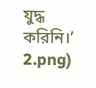যুদ্ধ করিনি।’
2.png)